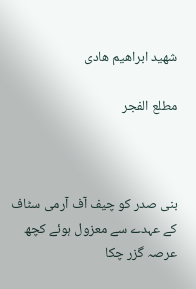شهید ابراهیم هادی

مطلع الفجر



بنی صدر کو چیف آف آرمی سٹاف کے عہدے سے معزول ہوئے کچھ عرصہ گزر چکا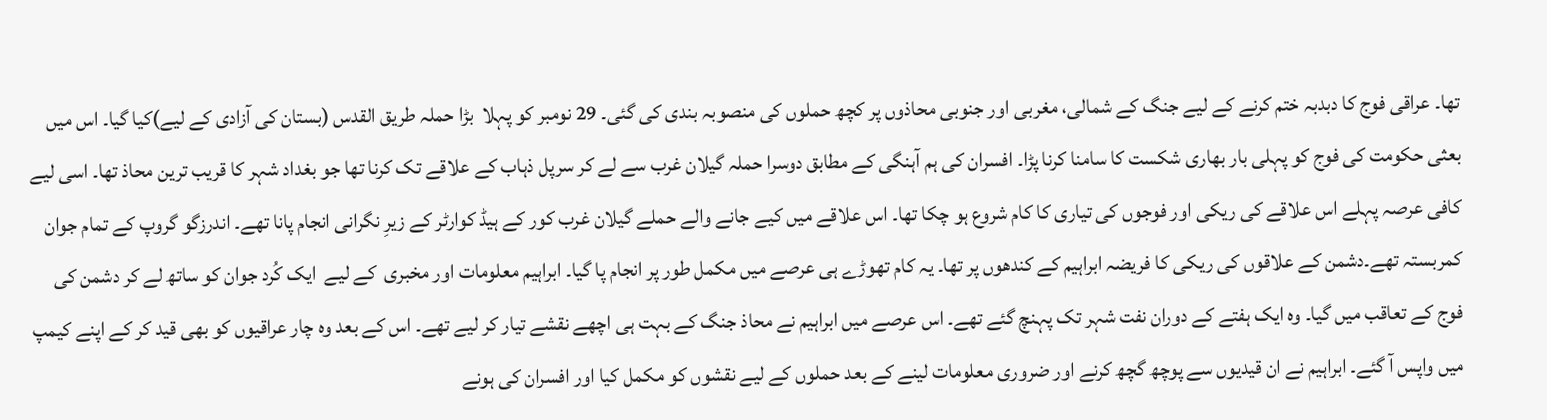تھا۔ عراقی فوج کا دبدبہ ختم کرنے کے لیے جنگ کے شمالی، مغربی اور جنوبی محاذوں پر کچھ حملوں کی منصوبہ بندی کی گئی۔ 29 نومبر کو پہلا  بڑا حملہ طریق القدس (بستان کی آزادی کے لیے)کیا گیا۔ اس میں بعثی حکومت کی فوج کو پہلی بار بھاری شکست کا سامنا کرنا پڑا۔ افسران کی ہم آہنگی کے مطابق دوسرا حملہ گیلان غرب سے لے کر سرپل ذہاب کے علاقے تک کرنا تھا جو بغداد شہر کا قریب ترین محاذ تھا۔ اسی لیے کافی عرصہ پہلے اس علاقے کی ریکی اور فوجوں کی تیاری کا کام شروع ہو چکا تھا۔ اس علاقے میں کیے جانے والے حملے گیلان غرب کور کے ہیڈ کوارٹر کے زیرِ نگرانی انجام پانا تھے۔ اندرزگو گروپ کے تمام جوان کمربستہ تھے۔دشمن کے علاقوں کی ریکی کا فریضہ ابراہیم کے کندھوں پر تھا۔ یہ کام تھوڑے ہی عرصے میں مکمل طور پر انجام پا گیا۔ ابراہیم معلومات اور مخبری  کے لیے  ایک کُرد جوان کو ساتھ لے کر دشمن کی فوج کے تعاقب میں گیا۔ وہ ایک ہفتے کے دوران نفت شہر تک پہنچ گئے تھے۔ اس عرصے میں ابراہیم نے محاذ جنگ کے بہت ہی اچھے نقشے تیار کر لیے تھے۔ اس کے بعد وہ چار عراقیوں کو بھی قید کر کے اپنے کیمپ میں واپس آ گئے۔ ابراہیم نے ان قیدیوں سے پوچھ گچھ کرنے اور ضروری معلومات لینے کے بعد حملوں کے لیے نقشوں کو مکمل کیا اور افسران کی ہونے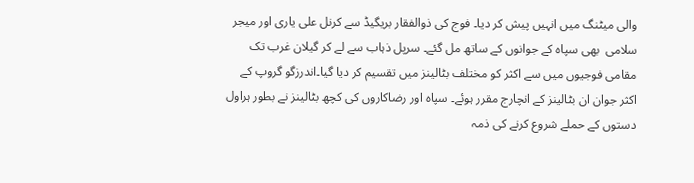والی میٹنگ میں انہیں پیش کر دیا۔ فوج کی ذوالفقار بریگیڈ سے کرنل علی یاری اور میجر سلامی  بھی سپاہ کے جوانوں کے ساتھ مل گئے۔ سرپل ذہاب سے لے کر گیلان غرب تک مقامی فوجیوں میں سے اکثر کو مختلف بٹالینز میں تقسیم کر دیا گیا۔اندرزگو گروپ کے اکثر جوان ان بٹالینز کے انچارج مقرر ہوئے۔ سپاہ اور رضاکاروں کی کچھ بٹالینز نے بطور ہراول دستوں کے حملے شروع کرنے کی ذمہ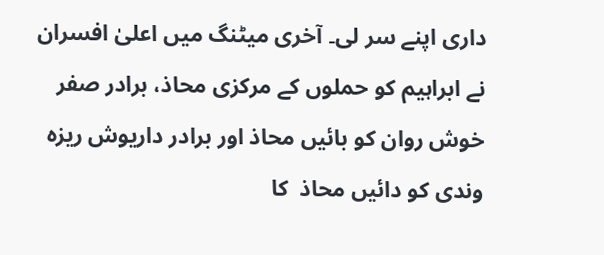داری اپنے سر لی۔ آخری میٹنگ میں اعلیٰ افسران نے ابراہیم کو حملوں کے مرکزی محاذ، برادر صفر خوش روان کو بائیں محاذ اور برادر داریوش ریزہ وندی کو دائیں محاذ  کا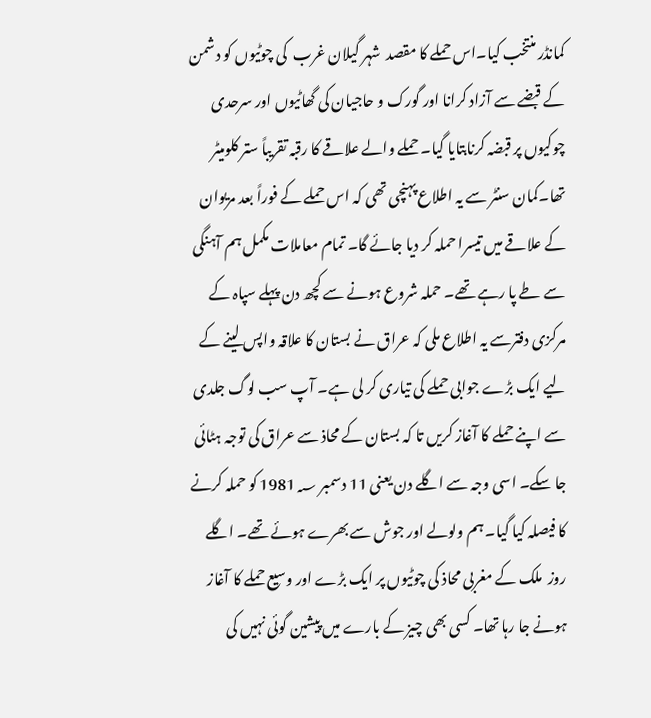کمانڈر منتخب کیا۔اس حملے کا مقصد  شہر گیلان غرب  کی چوٹیوں کو دشمن کے قبضے سے آزاد کرانا اور گورک و حاجیان کی گھاٹیوں اور سرحدی چوکیوں پر قبضہ کرنابتایا گیا۔ حملے والے علاقے کا رقبہ تقریباً ستر کلومیٹر تھا۔کمان سنٹر سے یہ اطلاع پہنچی تھی کہ اس حملے کے فوراً بعد مریوان کے علاقے میں تیسرا حملہ کر دیا جائے گا۔ تمام معاملات مکمل ہم آہنگی سے طے پا رہے تھے۔ حملہ شروع ہونے سے کچھ دن پہلے سپاہ کے مرکزی دفترسے یہ اطلاع ملی کہ عراق نے بستان کا علاقہ واپس لینے کے لیے ایک بڑے جوابی حملے کی تیاری کر لی ہے۔ آپ سب لوگ جلدی سے اپنے حملے کا آغاز کریں تا کہ بستان کے محاذ سے عراق کی توجہ ہٹائی جا سکے۔ اسی وجہ سے اگلے دن یعنی 11 دسمبر 1981؁ کو حملہ کرنے کا فیصلہ کیا گیا۔ ہم ولولے اور جوش سے بھرے ہوئے تھے۔ اگلے روز  ملک کے مغربی محاذ کی چوٹیوں پر ایک بڑے اور وسیع حملے کا آغاز ہونے جا رہا تھا۔ کسی بھی چیز کے بارے میں پیشین گوئی نہیں کی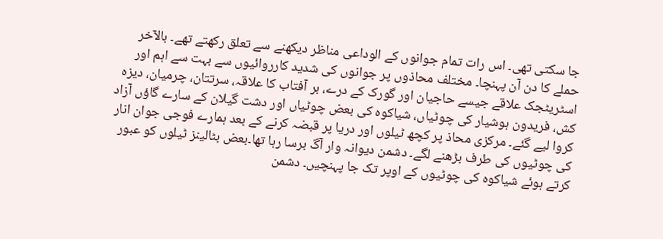جا سکتی تھی۔ اس رات تمام جوانوں کے الوداعی مناظر دیکھنے سے تعلق رکھتے تھے۔ بالآخر حملے کا دن آن پہنچا۔ مختلف محاذوں پر جوانوں کی شدید کارروائیوں سے بہت سے اہم اور اسٹریٹجک علاقے جیسے حاجیان اور گورک کے درے، بر آفتاب کا علاقہ، سرتتان، چرمیان، دیزہ کش، فریدون ہوشیار کی چوٹیاں، شیاکوہ کی بعض چوٹیاں اور دشت گیلان کے سارے گاؤں آزاد کروا لیے گئے۔ مرکزی محاذ پر کچھ ٹیلوں اور دریا پر قبضہ کرنے کے بعد ہمارے فوجی جوان انار کی چوٹیوں کی طرف بڑھنے لگے۔ دشمن دیوانہ وار آگ برسا رہا تھا۔بعض بٹالینز ٹیلوں کو عبور کرتے ہوئے شیاکوہ کی چوٹیوں کے اوپر تک جا پہنچیں۔ دشمن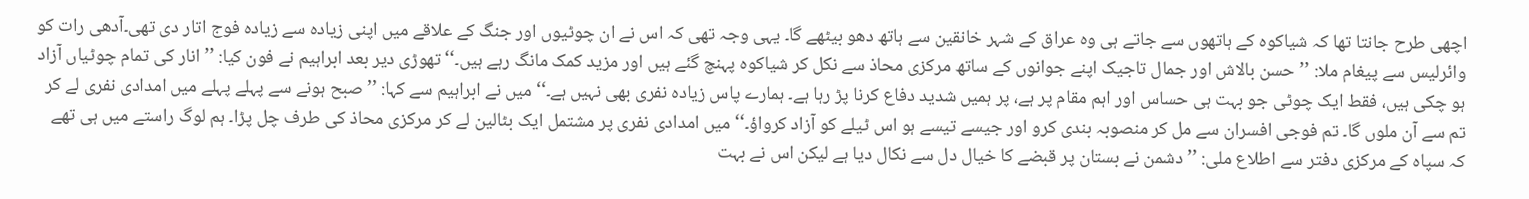اچھی طرح جانتا تھا کہ شیاکوہ کے ہاتھوں سے جاتے ہی وہ عراق کے شہر خانقین سے ہاتھ دھو بیٹھے گا۔ یہی وجہ تھی کہ اس نے ان چوٹیوں اور جنگ کے علاقے میں اپنی زیادہ سے زیادہ فوج اتار دی تھی۔آدھی رات کو وائرلیس سے پیغام ملا: ’’حسن بالاش اور جمال تاجیک اپنے جوانوں کے ساتھ مرکزی محاذ سے نکل کر شیاکوہ پہنچ گئے ہیں اور مزید کمک مانگ رہے ہیں۔‘‘ تھوڑی دیر بعد ابراہیم نے فون کیا: ’’انار کی تمام چوٹیاں آزاد ہو چکی ہیں، فقط ایک چوٹی جو بہت ہی حساس اور اہم مقام پر ہے، پر ہمیں شدید دفاع کرنا پڑ رہا ہے۔ ہمارے پاس زیادہ نفری بھی نہیں ہے۔‘‘میں نے ابراہیم سے کہا: ’’صبح ہونے سے پہلے پہلے میں امدادی نفری لے کر تم سے آن ملوں گا۔ تم فوجی افسران سے مل کر منصوبہ بندی کرو اور جیسے تیسے ہو اس ٹیلے کو آزاد کرواؤ۔‘‘میں امدادی نفری پر مشتمل ایک بٹالین لے کر مرکزی محاذ کی طرف چل پڑا۔ ہم لوگ راستے میں ہی تھے کہ سپاہ کے مرکزی دفتر سے اطلاع ملی: ’’دشمن نے بستان پر قبضے کا خیال دل سے نکال دیا ہے لیکن اس نے بہت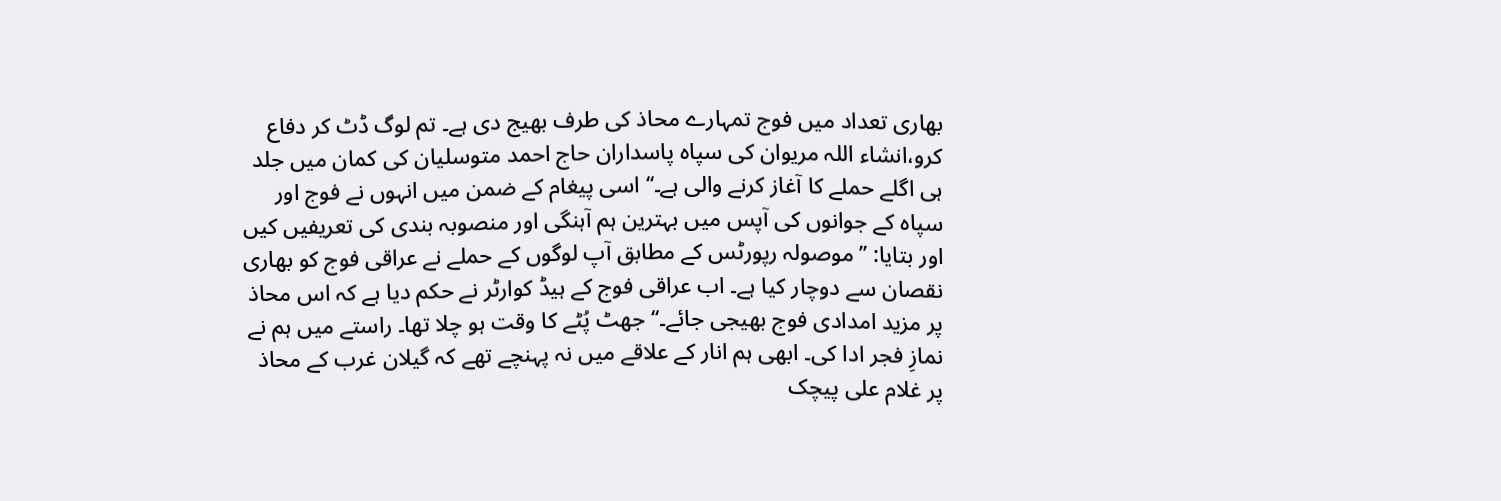بھاری تعداد میں فوج تمہارے محاذ کی طرف بھیج دی ہے۔ تم لوگ ڈٹ کر دفاع کرو،انشاء اللہ مریوان کی سپاہ پاسداران حاج احمد متوسلیان کی کمان میں جلد ہی اگلے حملے کا آغاز کرنے والی ہے۔‘‘ اسی پیغام کے ضمن میں انہوں نے فوج اور سپاہ کے جوانوں کی آپس میں بہترین ہم آہنگی اور منصوبہ بندی کی تعریفیں کیں اور بتایا: ’’موصولہ رپورٹس کے مطابق آپ لوگوں کے حملے نے عراقی فوج کو بھاری نقصان سے دوچار کیا ہے۔ اب عراقی فوج کے ہیڈ کوارٹر نے حکم دیا ہے کہ اس محاذ پر مزید امدادی فوج بھیجی جائے۔‘‘جھٹ پُٹے کا وقت ہو چلا تھا۔ راستے میں ہم نے نمازِ فجر ادا کی۔ ابھی ہم انار کے علاقے میں نہ پہنچے تھے کہ گیلان غرب کے محاذ پر غلام علی پیچک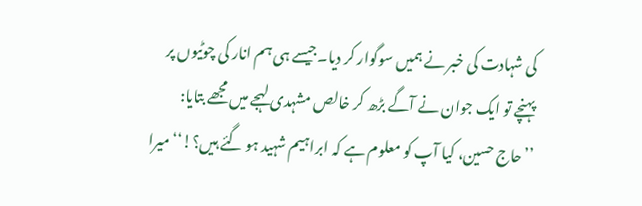کی شہادت کی خبر نے ہمیں سوگوار کر دیا۔جیسے ہی ہم انار کی چوٹیوں پر پہنچے تو ایک جوان نے آگے بڑھ کر خالص مشہدی لہجے میں مجھے بتایا: ’’حاج حسین، کیا آپ کو معلوم ہے کہ ابراہیم شہید ہو گئے ہیں؟!‘‘میرا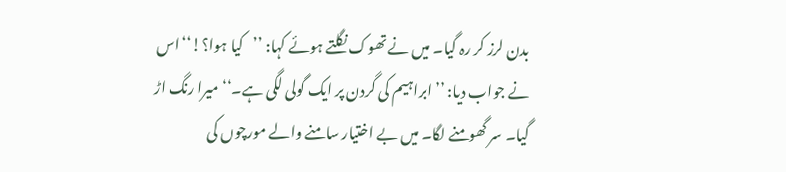بدن لرز کر رہ گیا۔ میں نے تھوک نگلتے ہوئے کہا: ’’کیا ہوا؟!‘‘اس نے جواب دیا: ’’ابراہیم کی گردن پر ایک گولی لگی ہے۔‘‘میرا رنگ اڑ گیا۔ سر گھومنے لگا۔ میں بے اختیار سامنے والے مورچوں کی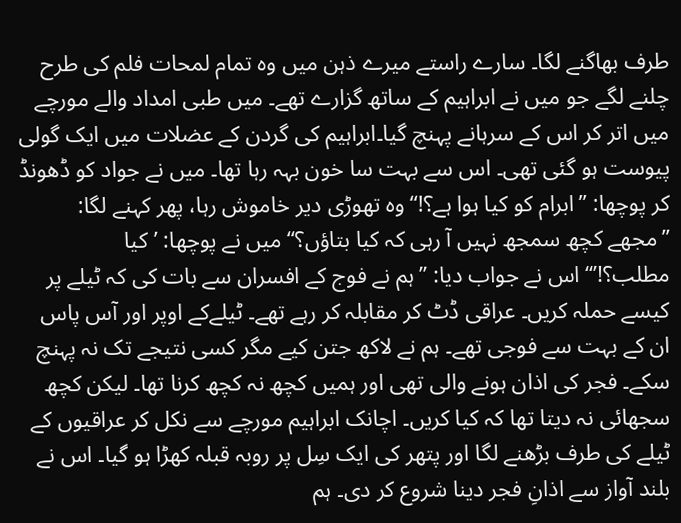طرف بھاگنے لگا۔ سارے راستے میرے ذہن میں وہ تمام لمحات فلم کی طرح چلنے لگے جو میں نے ابراہیم کے ساتھ گزارے تھے۔ میں طبی امداد والے مورچے میں اتر کر اس کے سرہانے پہنچ گیا۔ابراہیم کی گردن کے عضلات میں ایک گولی پیوست ہو گئی تھی۔ اس سے بہت سا خون بہہ رہا تھا۔ میں نے جواد کو ڈھونڈ کر پوچھا: ’’ابرام کو کیا ہوا ہے؟!‘‘وہ تھوڑی دیر خاموش رہا، پھر کہنے لگا: ’’مجھے کچھ سمجھ نہیں آ رہی کہ کیا بتاؤں؟‘‘میں نے پوچھا: ’کیا مطلب؟!’‘‘اس نے جواب دیا: ’’ہم نے فوج کے افسران سے بات کی کہ ٹیلے پر کیسے حملہ کریں۔ عراقی ڈٹ کر مقابلہ کر رہے تھے۔ ٹیلےکے اوپر اور آس پاس ان کے بہت سے فوجی تھے۔ ہم نے لاکھ جتن کیے مگر کسی نتیجے تک نہ پہنچ سکے۔ فجر کی اذان ہونے والی تھی اور ہمیں کچھ نہ کچھ کرنا تھا۔ لیکن کچھ سجھائی نہ دیتا تھا کہ کیا کریں۔ اچانک ابراہیم مورچے سے نکل کر عراقیوں کے ٹیلے کی طرف بڑھنے لگا اور پتھر کی ایک سِل پر روبہ قبلہ کھڑا ہو گیا۔ اس نے بلند آواز سے اذانِ فجر دینا شروع کر دی۔ ہم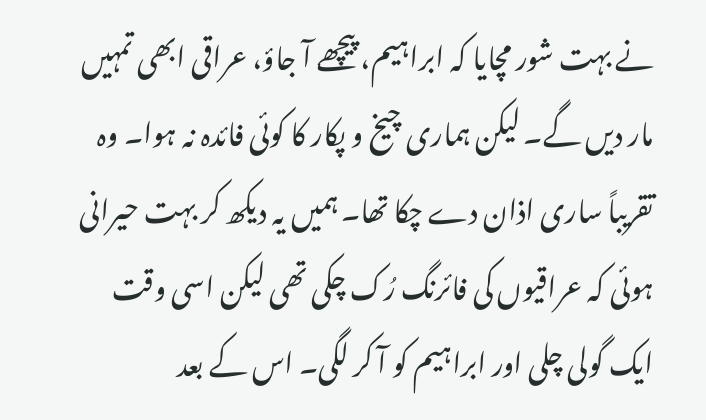نے بہت شور مچایا کہ ابراہیم، پیچھے آ جاؤ، عراقی ابھی تمہیں مار دیں گے۔ لیکن ہماری چیخ و پکار کا کوئی فائدہ نہ ہوا۔ وہ تقریباً ساری اذان دے چکا تھا۔ ہمیں یہ دیکھ کر بہت حیرانی ہوئی کہ عراقیوں کی فائرنگ رُک چکی تھی لیکن اسی وقت ایک گولی چلی اور ابراہیم کو آ کر لگی۔ اس کے بعد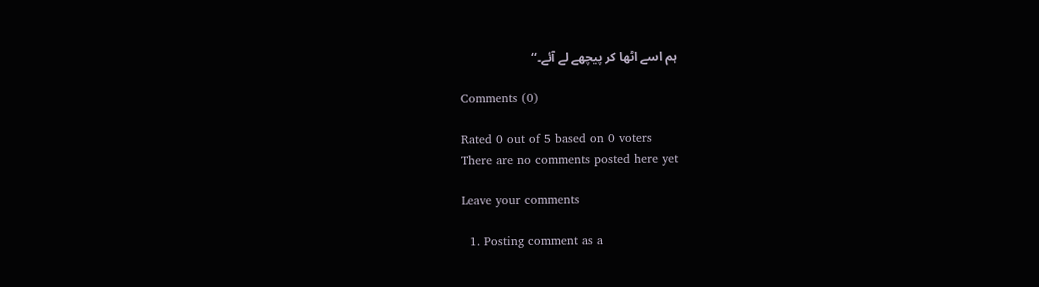ہم اسے اٹھا کر پیچھے لے آئے۔‘‘

Comments (0)

Rated 0 out of 5 based on 0 voters
There are no comments posted here yet

Leave your comments

  1. Posting comment as a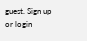guest. Sign up or login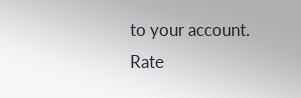to your account.
Rate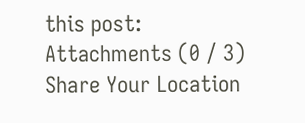this post:
Attachments (0 / 3)
Share Your Location